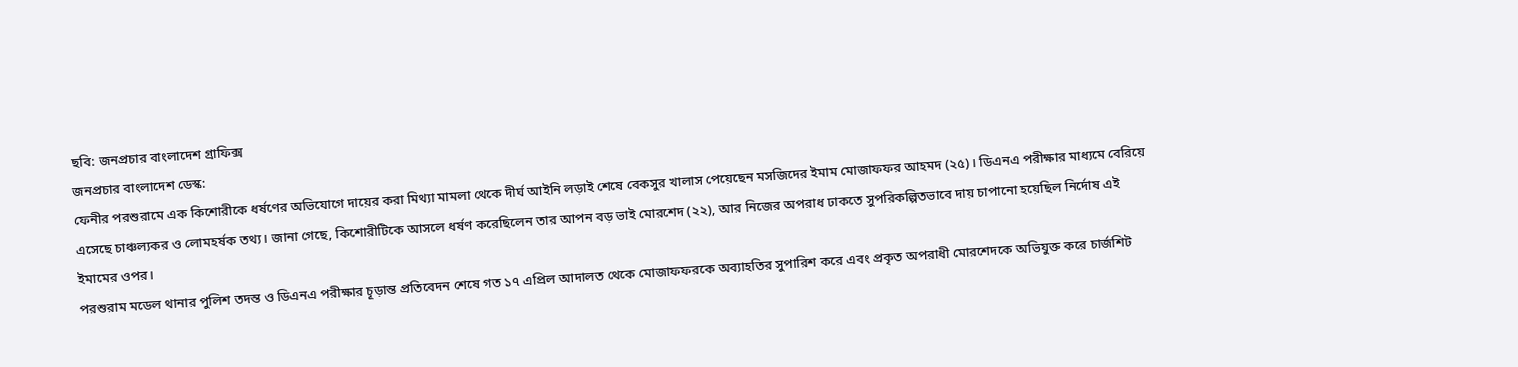ছবি: জনপ্রচার বাংলাদেশ গ্রাফিক্স
জনপ্রচার বাংলাদেশ ডেস্ক:
ফেনীর পরশুরামে এক কিশোরীকে ধর্ষণের অভিযোগে দায়ের করা মিথ্যা মামলা থেকে দীর্ঘ আইনি লড়াই শেষে বেকসুর খালাস পেয়েছেন মসজিদের ইমাম মোজাফফর আহমদ (২৫)। ডিএনএ পরীক্ষার মাধ্যমে বেরিয়ে এসেছে চাঞ্চল্যকর ও লোমহর্ষক তথ্য। জানা গেছে, কিশোরীটিকে আসলে ধর্ষণ করেছিলেন তার আপন বড় ভাই মোরশেদ (২২), আর নিজের অপরাধ ঢাকতে সুপরিকল্পিতভাবে দায় চাপানো হয়েছিল নির্দোষ এই ইমামের ওপর।
পরশুরাম মডেল থানার পুলিশ তদন্ত ও ডিএনএ পরীক্ষার চূড়ান্ত প্রতিবেদন শেষে গত ১৭ এপ্রিল আদালত থেকে মোজাফফরকে অব্যাহতির সুপারিশ করে এবং প্রকৃত অপরাধী মোরশেদকে অভিযুক্ত করে চার্জশিট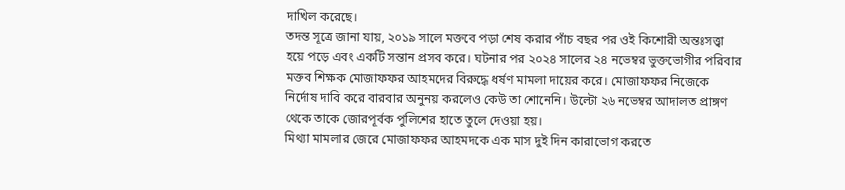দাখিল করেছে।
তদন্ত সূত্রে জানা যায়, ২০১৯ সালে মক্তবে পড়া শেষ করার পাঁচ বছর পর ওই কিশোরী অন্তঃসত্ত্বা হয়ে পড়ে এবং একটি সন্তান প্রসব করে। ঘটনার পর ২০২৪ সালের ২৪ নভেম্বর ভুক্তভোগীর পরিবার মক্তব শিক্ষক মোজাফফর আহমদের বিরুদ্ধে ধর্ষণ মামলা দায়ের করে। মোজাফফর নিজেকে নির্দোষ দাবি করে বারবার অনুনয় করলেও কেউ তা শোনেনি। উল্টো ২৬ নভেম্বর আদালত প্রাঙ্গণ থেকে তাকে জোরপূর্বক পুলিশের হাতে তুলে দেওয়া হয়।
মিথ্যা মামলার জেরে মোজাফফর আহমদকে এক মাস দুই দিন কারাভোগ করতে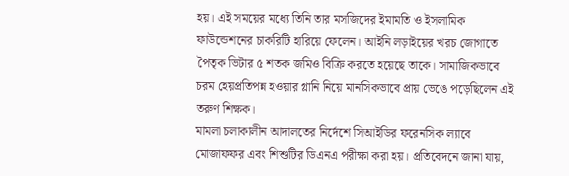হয়। এই সময়ের মধ্যে তিনি তার মসজিদের ইমামতি ও ইসলামিক ফাউন্ডেশনের চাকরিটি হারিয়ে ফেলেন। আইনি লড়াইয়ের খরচ জোগাতে পৈতৃক ভিটার ৫ শতক জমিও বিক্রি করতে হয়েছে তাকে। সামাজিকভাবে চরম হেয়প্রতিপন্ন হওয়ার গ্লানি নিয়ে মানসিকভাবে প্রায় ভেঙে পড়েছিলেন এই তরুণ শিক্ষক।
মামলা চলাকালীন আদালতের নির্দেশে সিআইডির ফরেনসিক ল্যাবে মোজাফফর এবং শিশুটির ডিএনএ পরীক্ষা করা হয়। প্রতিবেদনে জানা যায়,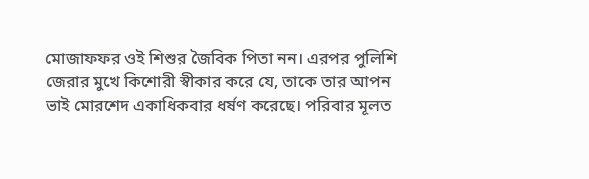মোজাফফর ওই শিশুর জৈবিক পিতা নন। এরপর পুলিশি জেরার মুখে কিশোরী স্বীকার করে যে, তাকে তার আপন ভাই মোরশেদ একাধিকবার ধর্ষণ করেছে। পরিবার মূলত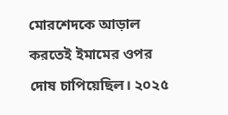মোরশেদকে আড়াল করতেই ইমামের ওপর দোষ চাপিয়েছিল। ২০২৫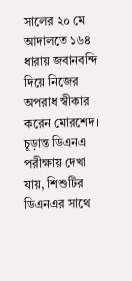সালের ২০ মে আদালতে ১৬৪ ধারায় জবানবন্দি দিয়ে নিজের অপরাধ স্বীকার করেন মোরশেদ। চূড়ান্ত ডিএনএ পরীক্ষায় দেখা যায়, শিশুটির ডিএনএর সাথে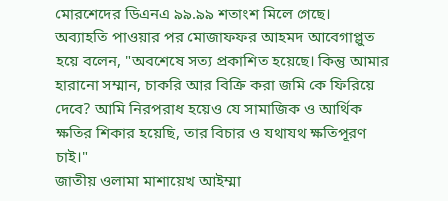মোরশেদের ডিএনএ ৯৯.৯৯ শতাংশ মিলে গেছে।
অব্যাহতি পাওয়ার পর মোজাফফর আহমদ আবেগাপ্লুত হয়ে বলেন, "অবশেষে সত্য প্রকাশিত হয়েছে। কিন্তু আমার হারানো সম্মান, চাকরি আর বিক্রি করা জমি কে ফিরিয়ে দেবে? আমি নিরপরাধ হয়েও যে সামাজিক ও আর্থিক ক্ষতির শিকার হয়েছি, তার বিচার ও যথাযথ ক্ষতিপূরণ চাই।"
জাতীয় ওলামা মাশায়েখ আইম্মা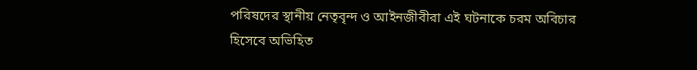পরিষদের স্থানীয় নেতৃবৃন্দ ও আইনজীবীরা এই ঘটনাকে চরম অবিচার হিসেবে অভিহিত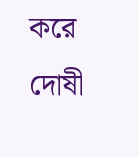করে দোষী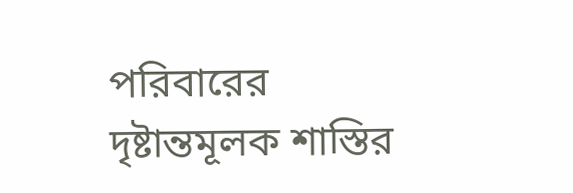পরিবারের দৃষ্টান্তমূলক শাস্তির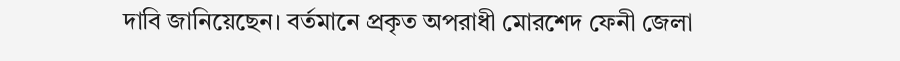দাবি জানিয়েছেন। বর্তমানে প্রকৃত অপরাধী মোরশেদ ফেনী জেলা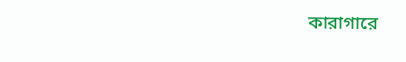কারাগারে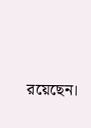রয়েছেন।